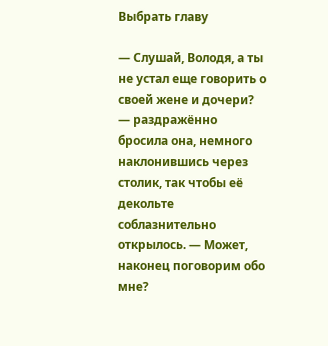Выбрать главу

— Слушай, Володя, а ты не устал еще говорить о своей жене и дочери? — раздражённо бросила она, немного наклонившись через столик, так чтобы её декольте соблазнительно открылось. — Может, наконец поговорим обо мне?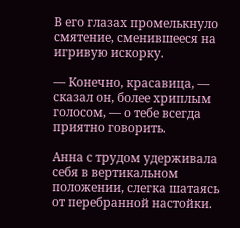В его глазах промелькнуло смятение, сменившееся на игривую искорку.

— Конечно, красавица, — сказал он, более хриплым голосом, — о тебе всегда приятно говорить.

Анна с трудом удерживала себя в вертикальном положении, слегка шатаясь от перебранной настойки.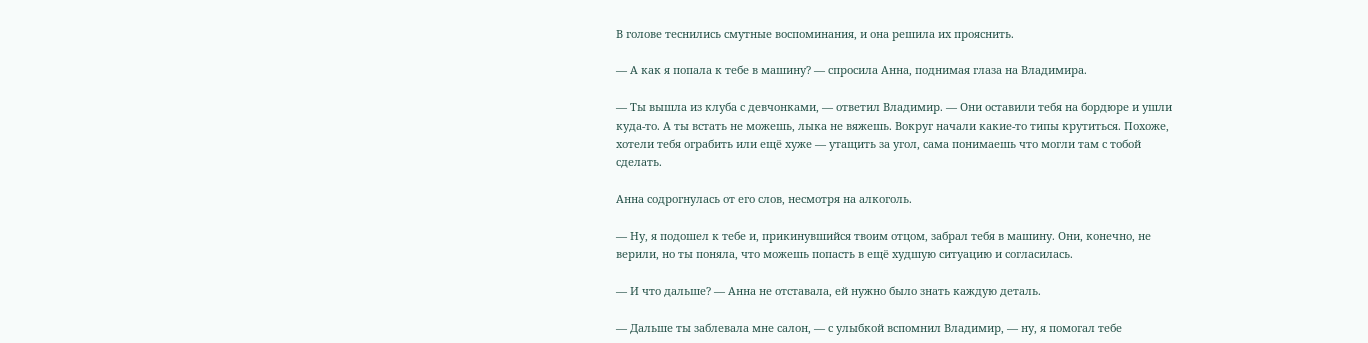В голове теснились смутные воспоминания, и она решила их прояснить.

— А как я попала к тебе в машину? — спросила Анна, поднимая глаза на Владимира.

— Ты вышла из клуба с девчонками, — ответил Владимир. — Они оставили тебя на бордюре и ушли куда-то. А ты встать не можешь, лыка не вяжешь. Вокруг начали какие-то типы крутиться. Похоже, хотели тебя ограбить или ещё хуже — утащить за угол, сама понимаешь что могли там с тобой сделать.

Анна содрогнулась от его слов, несмотря на алкоголь.

— Ну, я подошел к тебе и, прикинувшийся твоим отцом, забрал тебя в машину. Они, конечно, не верили, но ты поняла, что можешь попасть в ещё худшую ситуацию и согласилась.

— И что дальше? — Анна не отставала, ей нужно было знать каждую деталь.

— Дальше ты заблевала мне салон, — с улыбкой вспомнил Владимир, — ну, я помогал тебе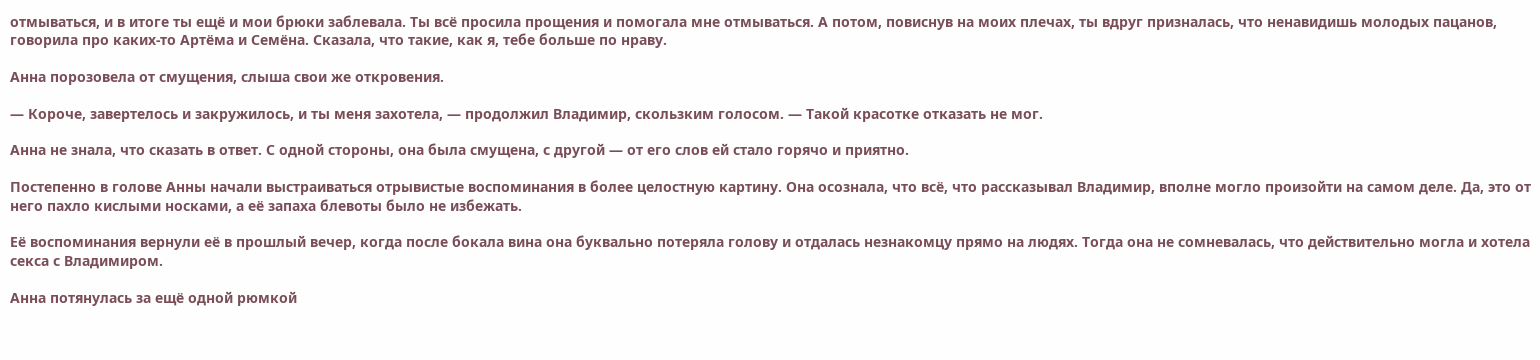отмываться, и в итоге ты ещё и мои брюки заблевала. Ты всё просила прощения и помогала мне отмываться. А потом, повиснув на моих плечах, ты вдруг призналась, что ненавидишь молодых пацанов, говорила про каких-то Артёма и Семёна. Сказала, что такие, как я, тебе больше по нраву.

Анна порозовела от смущения, слыша свои же откровения.

— Короче, завертелось и закружилось, и ты меня захотела, — продолжил Владимир, скользким голосом. — Такой красотке отказать не мог.

Анна не знала, что сказать в ответ. С одной стороны, она была смущена, с другой — от его слов ей стало горячо и приятно.

Постепенно в голове Анны начали выстраиваться отрывистые воспоминания в более целостную картину. Она осознала, что всё, что рассказывал Владимир, вполне могло произойти на самом деле. Да, это от него пахло кислыми носками, а её запаха блевоты было не избежать.

Её воспоминания вернули её в прошлый вечер, когда после бокала вина она буквально потеряла голову и отдалась незнакомцу прямо на людях. Тогда она не сомневалась, что действительно могла и хотела секса с Владимиром.

Анна потянулась за ещё одной рюмкой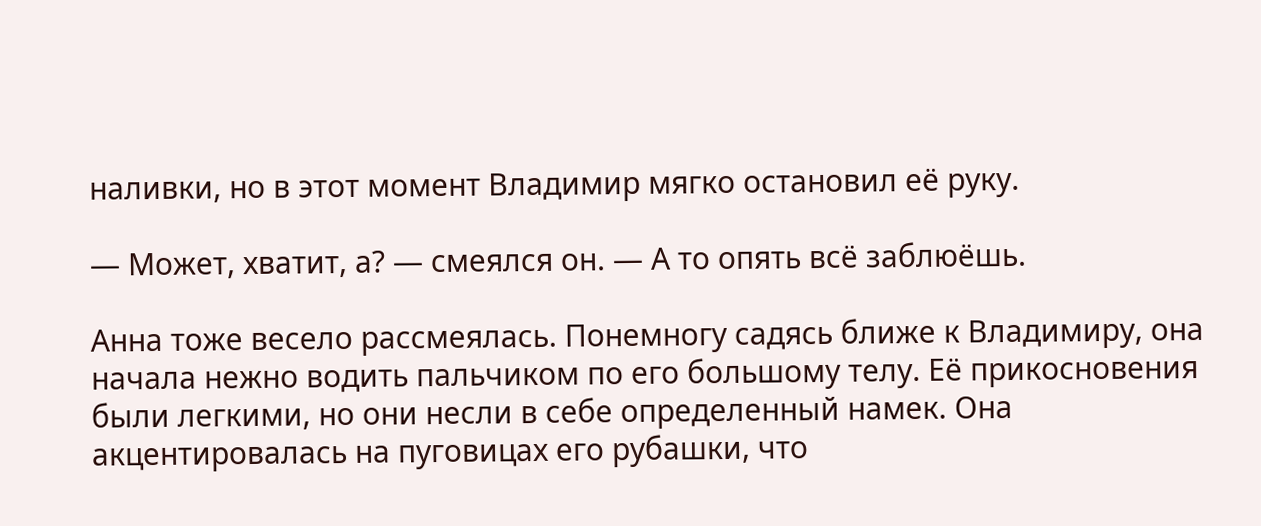наливки, но в этот момент Владимир мягко остановил её руку.

— Может, хватит, а? — смеялся он. — А то опять всё заблюёшь.

Анна тоже весело рассмеялась. Понемногу садясь ближе к Владимиру, она начала нежно водить пальчиком по его большому телу. Её прикосновения были легкими, но они несли в себе определенный намек. Она акцентировалась на пуговицах его рубашки, что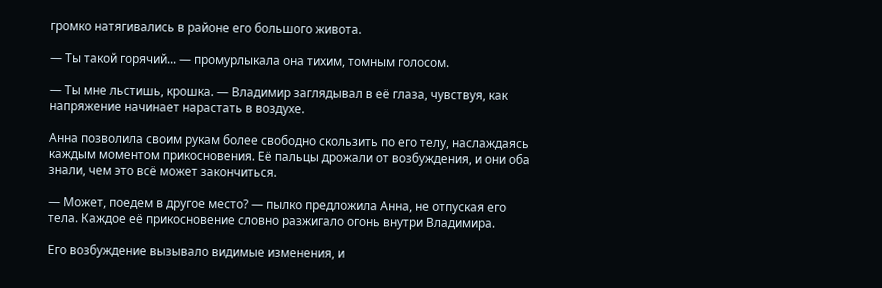громко натягивались в районе его большого живота.

— Ты такой горячий... — промурлыкала она тихим, томным голосом.

— Ты мне льстишь, крошка. — Владимир заглядывал в её глаза, чувствуя, как напряжение начинает нарастать в воздухе.

Анна позволила своим рукам более свободно скользить по его телу, наслаждаясь каждым моментом прикосновения. Её пальцы дрожали от возбуждения, и они оба знали, чем это всё может закончиться.

— Может, поедем в другое место? — пылко предложила Анна, не отпуская его тела. Каждое её прикосновение словно разжигало огонь внутри Владимира.

Его возбуждение вызывало видимые изменения, и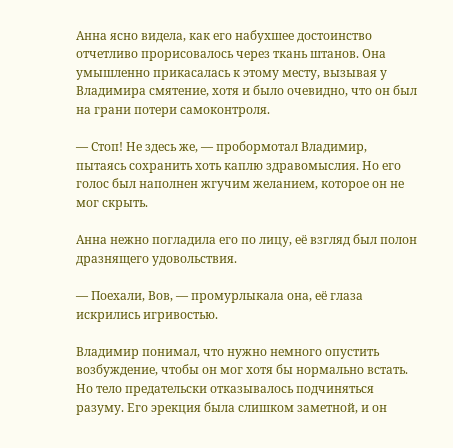Анна ясно видела, как его набухшее достоинство отчетливо прорисовалось через ткань штанов. Она умышленно прикасалась к этому месту, вызывая у Владимира смятение, хотя и было очевидно, что он был на грани потери самоконтроля.

— Стоп! Не здесь же, — пробормотал Владимир, пытаясь сохранить хоть каплю здравомыслия. Но его голос был наполнен жгучим желанием, которое он не мог скрыть.

Анна нежно погладила его по лицу, её взгляд был полон дразнящего удовольствия.

— Поехали, Вов, — промурлыкала она, её глаза искрились игривостью.

Владимир понимал, что нужно немного опустить возбуждение, чтобы он мог хотя бы нормально встать. Но тело предательски отказывалось подчиняться разуму. Его эрекция была слишком заметной, и он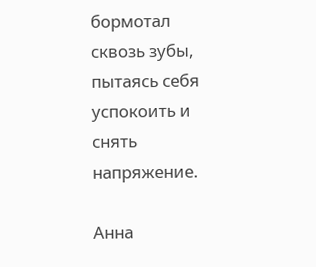бормотал сквозь зубы, пытаясь себя успокоить и снять напряжение.

Анна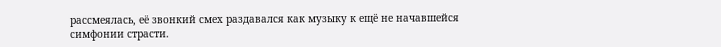рассмеялась, её звонкий смех раздавался как музыку к ещё не начавшейся симфонии страсти.